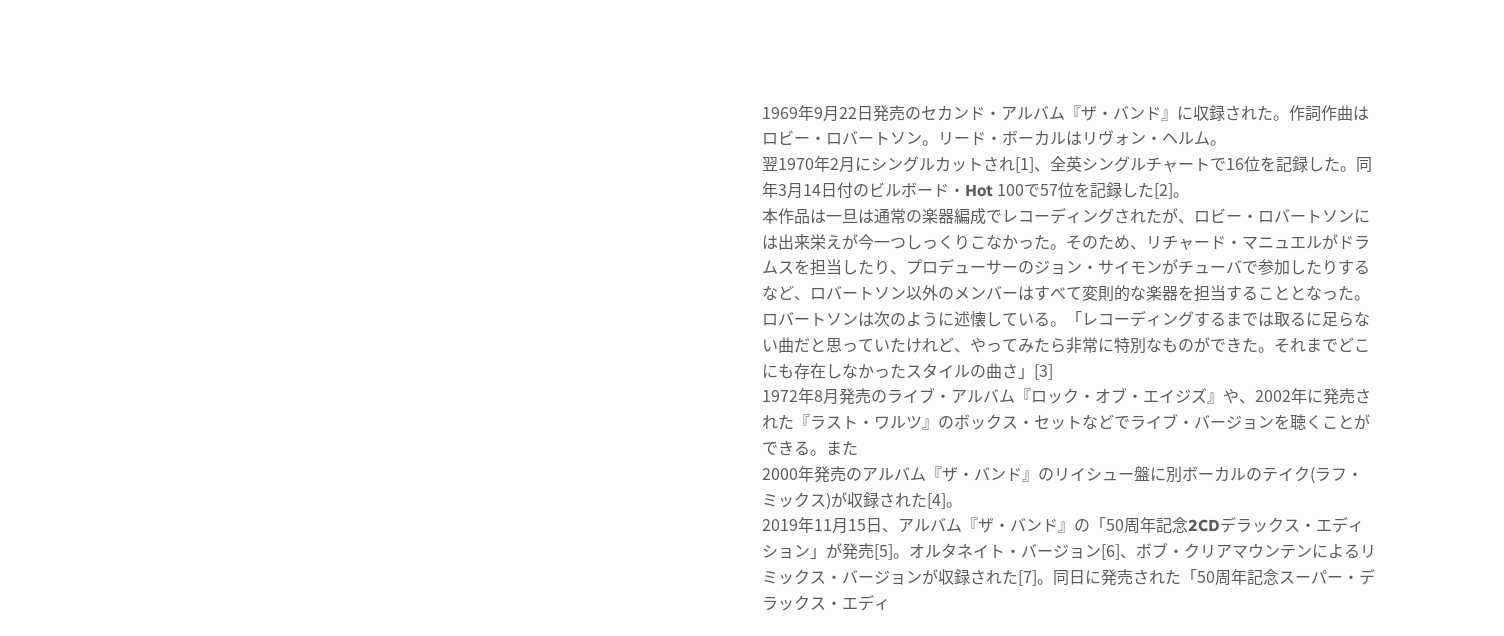1969年9月22日発売のセカンド・アルバム『ザ・バンド』に収録された。作詞作曲はロビー・ロバートソン。リード・ボーカルはリヴォン・ヘルム。
翌1970年2月にシングルカットされ[1]、全英シングルチャートで16位を記録した。同年3月14日付のビルボード・Hot 100で57位を記録した[2]。
本作品は一旦は通常の楽器編成でレコーディングされたが、ロビー・ロバートソンには出来栄えが今一つしっくりこなかった。そのため、リチャード・マニュエルがドラムスを担当したり、プロデューサーのジョン・サイモンがチューバで参加したりするなど、ロバートソン以外のメンバーはすべて変則的な楽器を担当することとなった。ロバートソンは次のように述懐している。「レコーディングするまでは取るに足らない曲だと思っていたけれど、やってみたら非常に特別なものができた。それまでどこにも存在しなかったスタイルの曲さ」[3]
1972年8月発売のライブ・アルバム『ロック・オブ・エイジズ』や、2002年に発売された『ラスト・ワルツ』のボックス・セットなどでライブ・バージョンを聴くことができる。また
2000年発売のアルバム『ザ・バンド』のリイシュー盤に別ボーカルのテイク(ラフ・ミックス)が収録された[4]。
2019年11月15日、アルバム『ザ・バンド』の「50周年記念2CDデラックス・エディション」が発売[5]。オルタネイト・バージョン[6]、ボブ・クリアマウンテンによるリミックス・バージョンが収録された[7]。同日に発売された「50周年記念スーパー・デラックス・エディ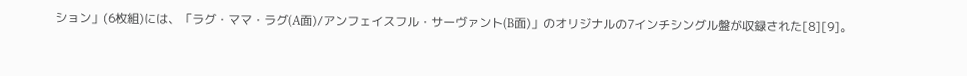ション」(6枚組)には、「ラグ・ママ・ラグ(A面)/アンフェイスフル・サーヴァント(B面)」のオリジナルの7インチシングル盤が収録された[8][9]。